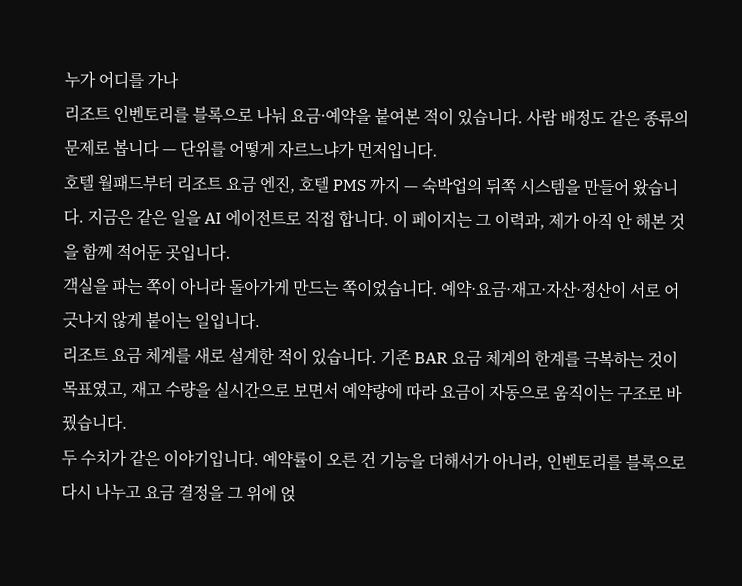누가 어디를 가나
리조트 인벤토리를 블록으로 나눠 요금·예약을 붙여본 적이 있습니다. 사람 배정도 같은 종류의 문제로 봅니다 — 단위를 어떻게 자르느냐가 먼저입니다.
호텔 월패드부터 리조트 요금 엔진, 호텔 PMS 까지 — 숙박업의 뒤쪽 시스템을 만들어 왔습니다. 지금은 같은 일을 AI 에이전트로 직접 합니다. 이 페이지는 그 이력과, 제가 아직 안 해본 것을 함께 적어둔 곳입니다.
객실을 파는 쪽이 아니라 돌아가게 만드는 쪽이었습니다. 예약·요금·재고·자산·정산이 서로 어긋나지 않게 붙이는 일입니다.
리조트 요금 체계를 새로 설계한 적이 있습니다. 기존 BAR 요금 체계의 한계를 극복하는 것이 목표였고, 재고 수량을 실시간으로 보면서 예약량에 따라 요금이 자동으로 움직이는 구조로 바꿨습니다.
두 수치가 같은 이야기입니다. 예약률이 오른 건 기능을 더해서가 아니라, 인벤토리를 블록으로 다시 나누고 요금 결정을 그 위에 얹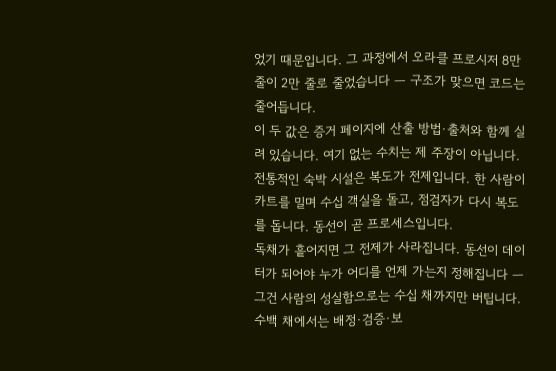었기 때문입니다. 그 과정에서 오라클 프로시저 8만 줄이 2만 줄로 줄었습니다 — 구조가 맞으면 코드는 줄어듭니다.
이 두 값은 증거 페이지에 산출 방법·출처와 함께 실려 있습니다. 여기 없는 수치는 제 주장이 아닙니다.
전통적인 숙박 시설은 복도가 전제입니다. 한 사람이 카트를 밀며 수십 객실을 돌고, 점검자가 다시 복도를 돕니다. 동선이 곧 프로세스입니다.
독채가 흩어지면 그 전제가 사라집니다. 동선이 데이터가 되어야 누가 어디를 언제 가는지 정해집니다 — 그건 사람의 성실함으로는 수십 채까지만 버팁니다. 수백 채에서는 배정·검증·보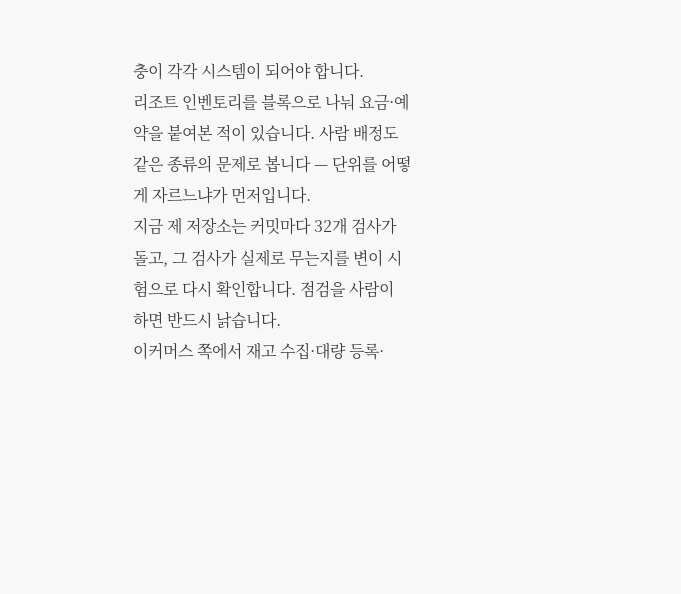충이 각각 시스템이 되어야 합니다.
리조트 인벤토리를 블록으로 나눠 요금·예약을 붙여본 적이 있습니다. 사람 배정도 같은 종류의 문제로 봅니다 — 단위를 어떻게 자르느냐가 먼저입니다.
지금 제 저장소는 커밋마다 32개 검사가 돌고, 그 검사가 실제로 무는지를 변이 시험으로 다시 확인합니다. 점검을 사람이 하면 반드시 낡습니다.
이커머스 쪽에서 재고 수집·대량 등록·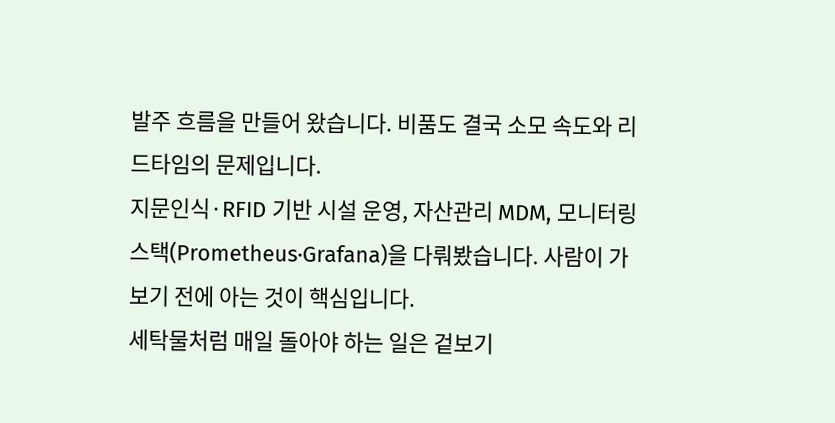발주 흐름을 만들어 왔습니다. 비품도 결국 소모 속도와 리드타임의 문제입니다.
지문인식·RFID 기반 시설 운영, 자산관리 MDM, 모니터링 스택(Prometheus·Grafana)을 다뤄봤습니다. 사람이 가보기 전에 아는 것이 핵심입니다.
세탁물처럼 매일 돌아야 하는 일은 겉보기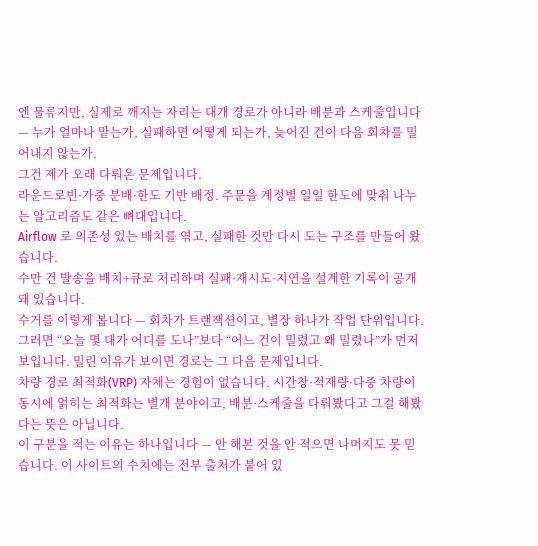엔 물류지만, 실제로 깨지는 자리는 대개 경로가 아니라 배분과 스케줄입니다 — 누가 얼마나 맡는가, 실패하면 어떻게 되는가, 늦어진 건이 다음 회차를 밀어내지 않는가.
그건 제가 오래 다뤄온 문제입니다.
라운드로빈·가중 분배·한도 기반 배정. 주문을 계정별 일일 한도에 맞춰 나누는 알고리즘도 같은 뼈대입니다.
Airflow 로 의존성 있는 배치를 엮고, 실패한 것만 다시 도는 구조를 만들어 왔습니다.
수만 건 발송을 배치+큐로 처리하며 실패·재시도·지연을 설계한 기록이 공개돼 있습니다.
수거를 이렇게 봅니다 — 회차가 트랜잭션이고, 별장 하나가 작업 단위입니다. 그러면 “오늘 몇 대가 어디를 도나”보다 “어느 건이 밀렸고 왜 밀렸나”가 먼저 보입니다. 밀린 이유가 보이면 경로는 그 다음 문제입니다.
차량 경로 최적화(VRP) 자체는 경험이 없습니다. 시간창·적재량·다중 차량이 동시에 얽히는 최적화는 별개 분야이고, 배분·스케줄을 다뤄봤다고 그걸 해봤다는 뜻은 아닙니다.
이 구분을 적는 이유는 하나입니다 — 안 해본 것을 안 적으면 나머지도 못 믿습니다. 이 사이트의 수치에는 전부 출처가 붙어 있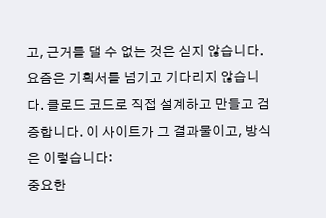고, 근거를 댈 수 없는 것은 싣지 않습니다.
요즘은 기획서를 넘기고 기다리지 않습니다. 클로드 코드로 직접 설계하고 만들고 검증합니다. 이 사이트가 그 결과물이고, 방식은 이렇습니다:
중요한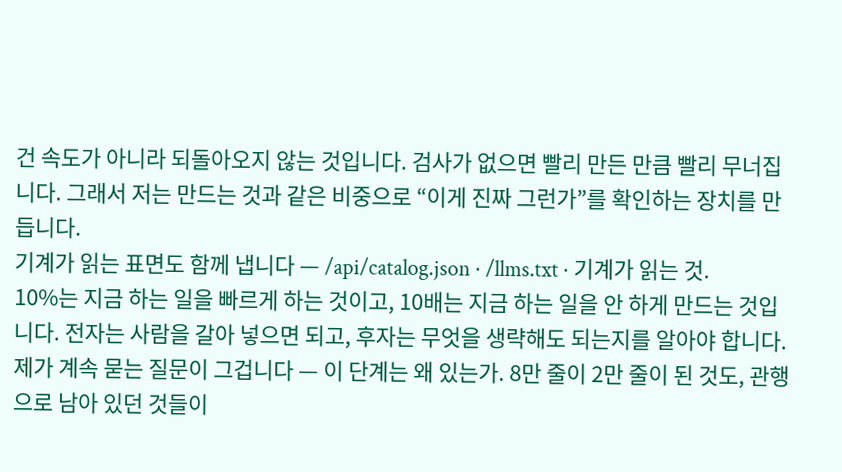건 속도가 아니라 되돌아오지 않는 것입니다. 검사가 없으면 빨리 만든 만큼 빨리 무너집니다. 그래서 저는 만드는 것과 같은 비중으로 “이게 진짜 그런가”를 확인하는 장치를 만듭니다.
기계가 읽는 표면도 함께 냅니다 — /api/catalog.json · /llms.txt · 기계가 읽는 것.
10%는 지금 하는 일을 빠르게 하는 것이고, 10배는 지금 하는 일을 안 하게 만드는 것입니다. 전자는 사람을 갈아 넣으면 되고, 후자는 무엇을 생략해도 되는지를 알아야 합니다.
제가 계속 묻는 질문이 그겁니다 — 이 단계는 왜 있는가. 8만 줄이 2만 줄이 된 것도, 관행으로 남아 있던 것들이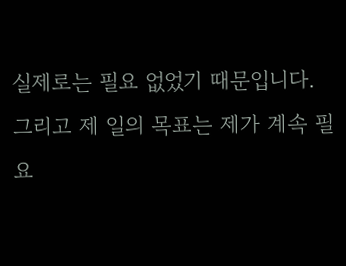실제로는 필요 없었기 때문입니다.
그리고 제 일의 목표는 제가 계속 필요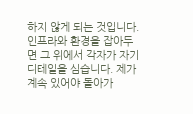하지 않게 되는 것입니다. 인프라와 환경을 잡아두면 그 위에서 각자가 자기 디테일을 심습니다. 제가 계속 있어야 돌아가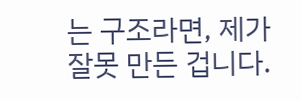는 구조라면, 제가 잘못 만든 겁니다.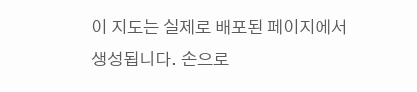이 지도는 실제로 배포된 페이지에서 생성됩니다. 손으로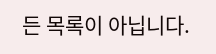든 목록이 아닙니다.